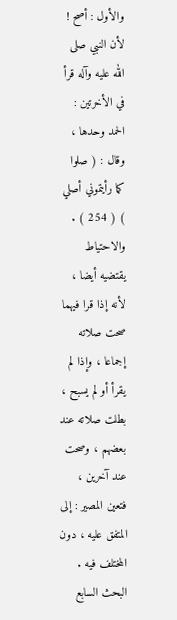والأول : أصح !
لأن النبي صلى الله عليه وآله قرأ في الأخرتين : الحمد وحدها ، وقال : ( صلوا
كما رأيتموني أصلي ) ( 254 ) .
والاحتياط يقتضيه أيضا ، لأنه إذا قرا فيهما صحت صلاته إجماعا ، وإذا لم
يقرأ أو لم يسبح ، بطلت صلاته عند بعضهم ، وصحت عند آخرين ، فتعين المصير : إلى
المتفق عليه ، دون المختلف فيه .
البحث السابع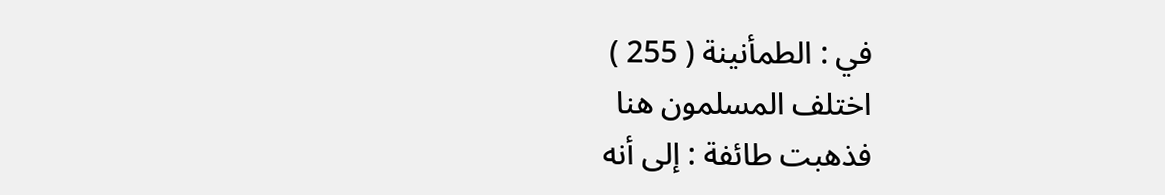في : الطمأنينة ( 255 )
اختلف المسلمون هنا
فذهبت طائفة : إلى أنه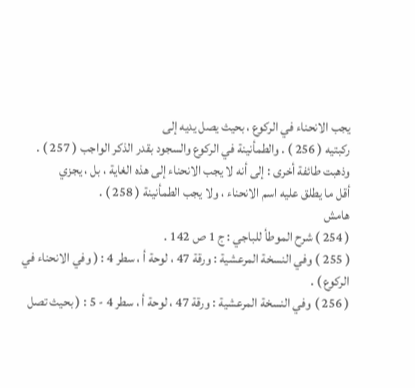يجب الانحناء في الركوع ، بحيث يصل يديه إلى
ركبتيه ( 256 ) . والطمأنينة في الركوع والسجود بقدر الذكر الواجب ( 257 ) .
وذهبت طائفة أخرى : إلى أنه لا يجب الانحناء إلى هذه الغاية ، بل ، يجزي
أقل ما يطلق عليه اسم الانحناء ، ولا يجب الطمأنينة ( 258 ) .
هامش
( 254 ) شرح الموطأ للباجي : ج 1 ص 142 .
( 255 ) وفي النسخة المرعشية : ورقة 47 ، لوحة أ ، سطر 4 : ( وفي الانحناء في الركوع ) .
( 256 ) وفي النسخة المرعشية : ورقة 47 ، لوحة أ ، سطر 4 - 5 : ( بحيث تصل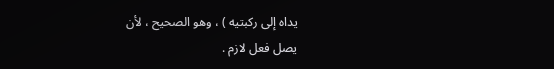يداه إلى ركبتيه ) ، وهو الصحيح ، لأن
يصل فعل لازم .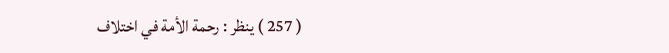( 257 ) ينظر : رحمة الأمة في اختلاف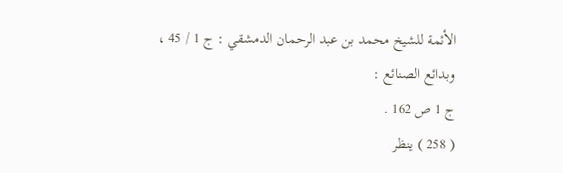الأئمة للشيخ محمد بن عبد الرحمان الدمشقي : ج 1 / 45 ، وبدائع الصنائع :
ج 1 ص 162 .
( 258 ) ينظر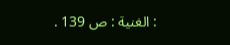: الغنية : ص 139 .